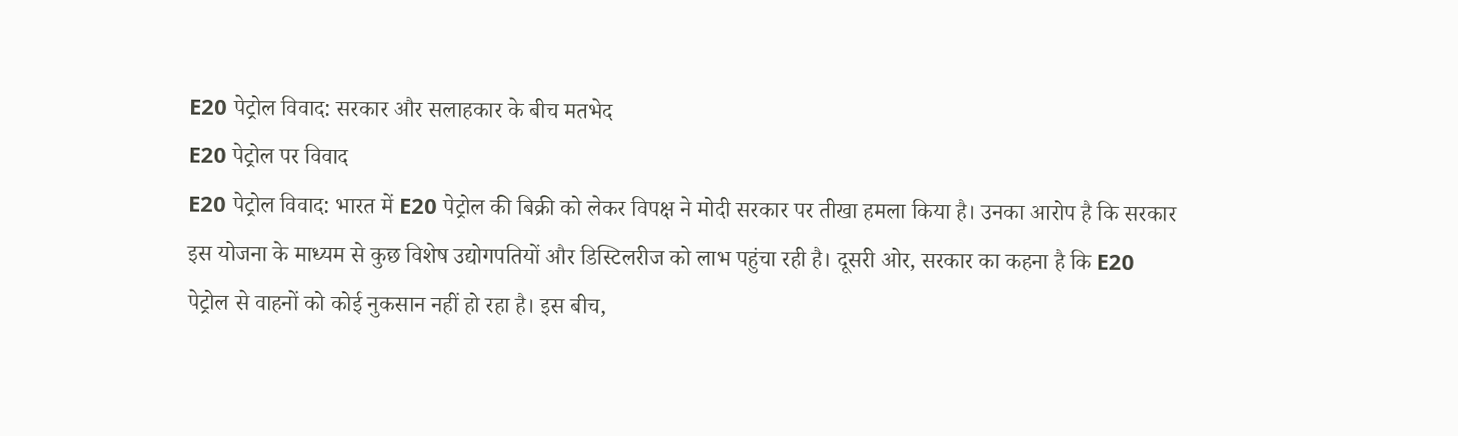E20 पेट्रोल विवाद: सरकार और सलाहकार के बीच मतभेद
E20 पेट्रोल पर विवाद
E20 पेट्रोल विवाद: भारत में E20 पेट्रोल की बिक्री को लेकर विपक्ष ने मोदी सरकार पर तीखा हमला किया है। उनका आरोप है कि सरकार इस योजना के माध्यम से कुछ विशेष उद्योगपतियों और डिस्टिलरीज को लाभ पहुंचा रही है। दूसरी ओर, सरकार का कहना है कि E20 पेट्रोल से वाहनों को कोई नुकसान नहीं हो रहा है। इस बीच,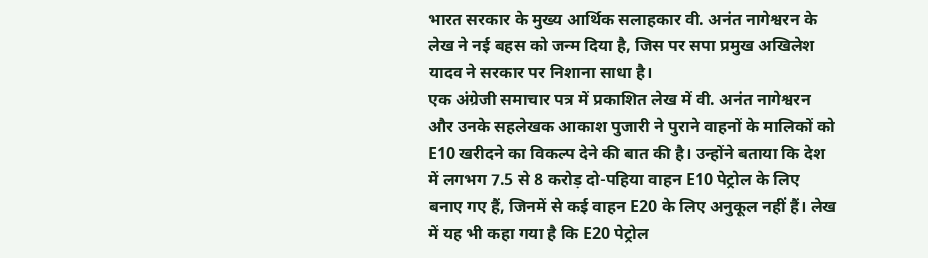भारत सरकार के मुख्य आर्थिक सलाहकार वी. अनंत नागेश्वरन के लेख ने नई बहस को जन्म दिया है, जिस पर सपा प्रमुख अखिलेश यादव ने सरकार पर निशाना साधा है।
एक अंग्रेजी समाचार पत्र में प्रकाशित लेख में वी. अनंत नागेश्वरन और उनके सहलेखक आकाश पुजारी ने पुराने वाहनों के मालिकों को E10 खरीदने का विकल्प देने की बात की है। उन्होंने बताया कि देश में लगभग 7.5 से 8 करोड़ दो-पहिया वाहन E10 पेट्रोल के लिए बनाए गए हैं, जिनमें से कई वाहन E20 के लिए अनुकूल नहीं हैं। लेख में यह भी कहा गया है कि E20 पेट्रोल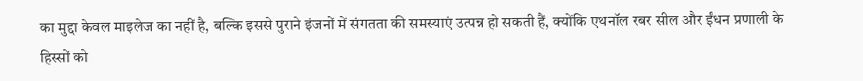का मुद्दा केवल माइलेज का नहीं है, बल्कि इससे पुराने इंजनों में संगतता की समस्याएं उत्पन्न हो सकती हैं, क्योंकि एथनॉल रबर सील और ईंधन प्रणाली के हिस्सों को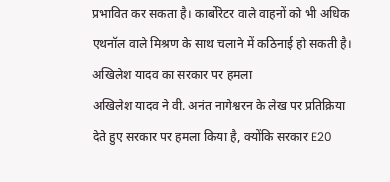प्रभावित कर सकता है। कार्बोरेटर वाले वाहनों को भी अधिक एथनॉल वाले मिश्रण के साथ चलाने में कठिनाई हो सकती है।
अखिलेश यादव का सरकार पर हमला
अखिलेश यादव ने वी. अनंत नागेश्वरन के लेख पर प्रतिक्रिया देते हुए सरकार पर हमला किया है, क्योंकि सरकार E20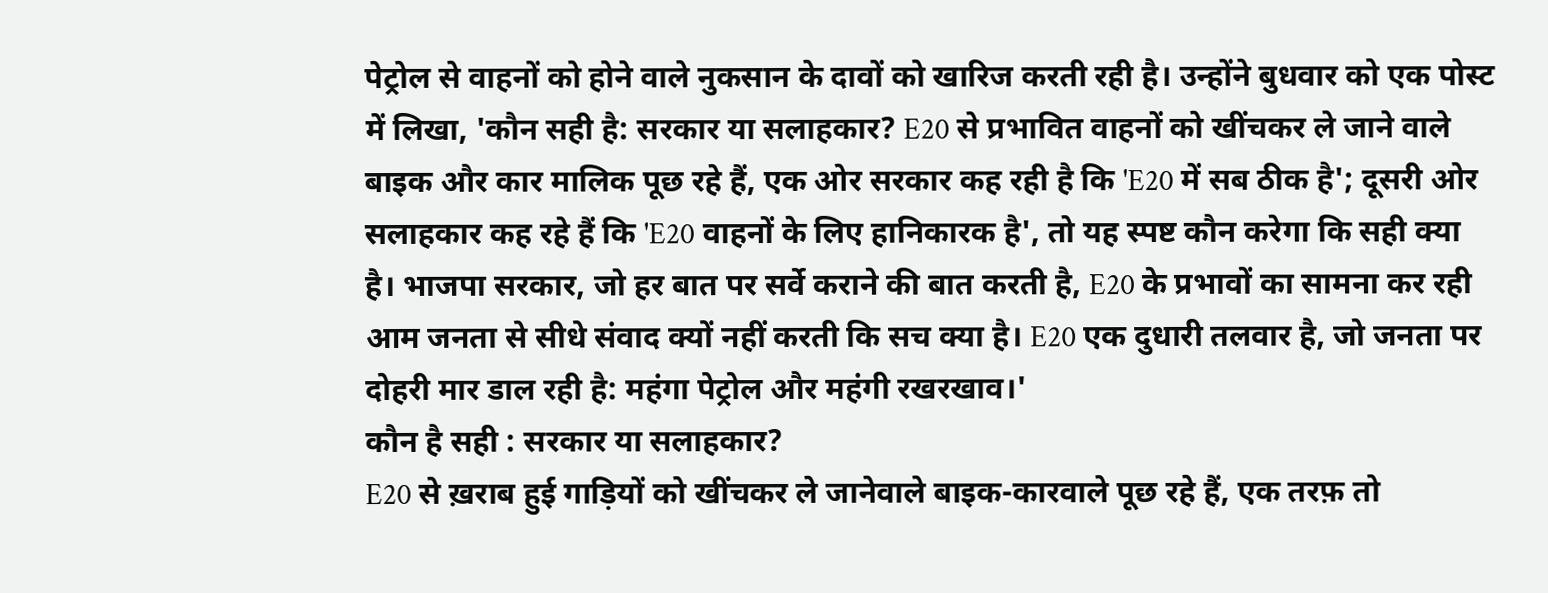पेट्रोल से वाहनों को होने वाले नुकसान के दावों को खारिज करती रही है। उन्होंने बुधवार को एक पोस्ट में लिखा, 'कौन सही है: सरकार या सलाहकार? E20 से प्रभावित वाहनों को खींचकर ले जाने वाले बाइक और कार मालिक पूछ रहे हैं, एक ओर सरकार कह रही है कि 'E20 में सब ठीक है'; दूसरी ओर सलाहकार कह रहे हैं कि 'E20 वाहनों के लिए हानिकारक है', तो यह स्पष्ट कौन करेगा कि सही क्या है। भाजपा सरकार, जो हर बात पर सर्वे कराने की बात करती है, E20 के प्रभावों का सामना कर रही आम जनता से सीधे संवाद क्यों नहीं करती कि सच क्या है। E20 एक दुधारी तलवार है, जो जनता पर दोहरी मार डाल रही है: महंगा पेट्रोल और महंगी रखरखाव।'
कौन है सही : सरकार या सलाहकार?
E20 से ख़राब हुई गाड़ियों को खींचकर ले जानेवाले बाइक-कारवाले पूछ रहे हैं, एक तरफ़ तो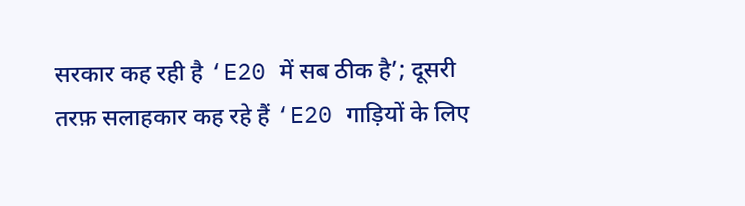सरकार कह रही है ‘E20 में सब ठीक है’; दूसरी तरफ़ सलाहकार कह रहे हैं ‘E20 गाड़ियों के लिए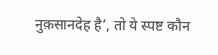नुक़सानदेह है’, तो ये स्पष्ट कौन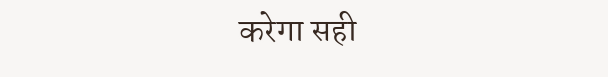करेगा सही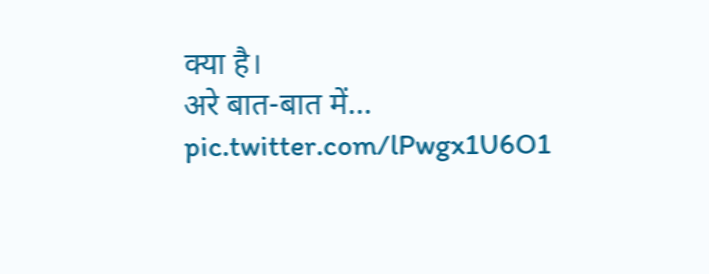क्या है।
अरे बात-बात में… pic.twitter.com/lPwgx1U6O1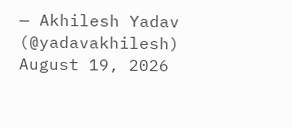— Akhilesh Yadav (@yadavakhilesh) August 19, 2026